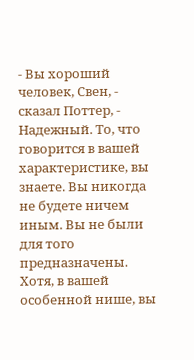- Вы хороший человек, Свен, - сказал Поттер, - Надежный. То, что говорится в вашей характеристике, вы знаете. Вы никогда не будете ничем иным. Вы не были для того предназначены. Хотя, в вашей особенной нише, вы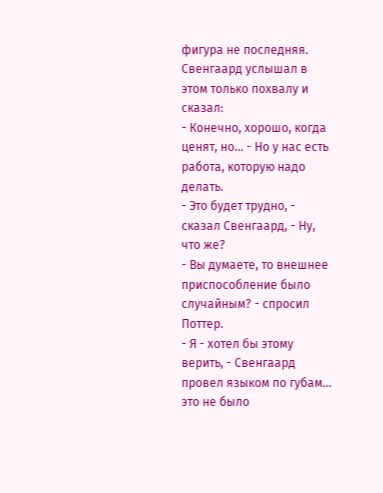фигура не последняя.
Свенгаард услышал в этом только похвалу и сказал:
- Конечно, хорошо, когда ценят, но... - Но у нас есть работа, которую надо делать.
- Это будет трудно, - сказал Свенгаард, - Ну, что же?
- Вы думаете, то внешнее приспособление было случайным? - спросил Поттер.
- Я - хотел бы этому верить, - Свенгаард провел языком по губам... это не было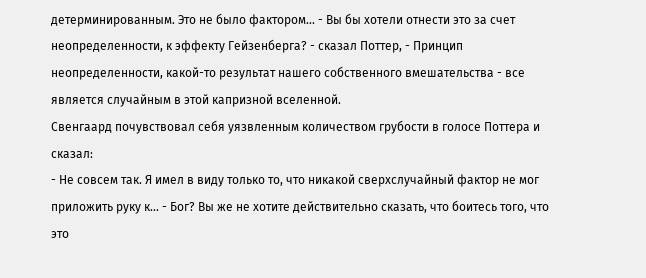детерминированным. Это не было фактором... - Вы бы хотели отнести это за счет неопределенности, к эффекту Гейзенберга? - сказал Поттер, - Принцип неопределенности, какой-то результат нашего собственного вмешательства - все является случайным в этой капризной вселенной.
Свенгаард почувствовал себя уязвленным количеством грубости в голосе Поттера и сказал:
- Не совсем так. Я имел в виду только то, что никакой сверхслучайный фактор не мог приложить руку к... - Бог? Вы же не хотите действительно сказать, что боитесь того, что это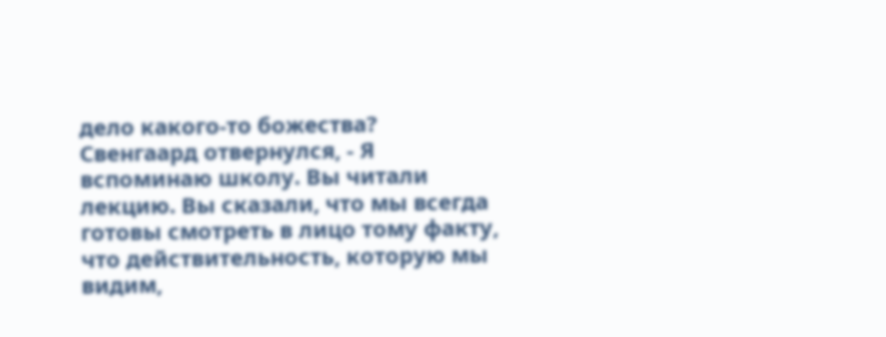дело какого-то божества?
Свенгаард отвернулся, - Я вспоминаю школу. Вы читали лекцию. Вы сказали, что мы всегда готовы смотреть в лицо тому факту, что действительность, которую мы видим,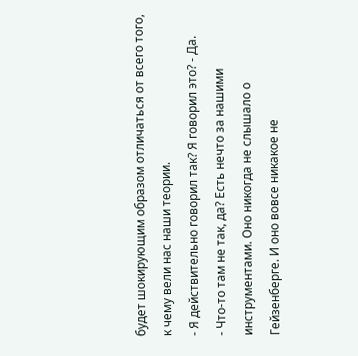будет шокирующим образом отличаться от всего того, к чему вели нас наши теории.
- Я действительно говорил так? Я говорил это? - Да.
- Что-то там не так, да? Есть нечто за нашими инструментами. Оно никогда не слышало о Гейзенберге. И оно вовсе никакое не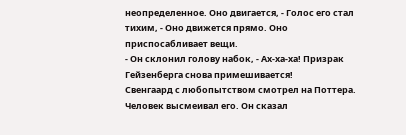неопределенное. Оно двигается, - Голос его стал тихим, - Оно движется прямо. Оно приспосабливает вещи.
- Он склонил голову набок, - Ах-ха-ха! Призрак Гейзенберга снова примешивается!
Свенгаард с любопытством смотрел на Поттера. Человек высмеивал его. Он сказал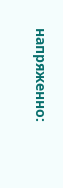напряженно: